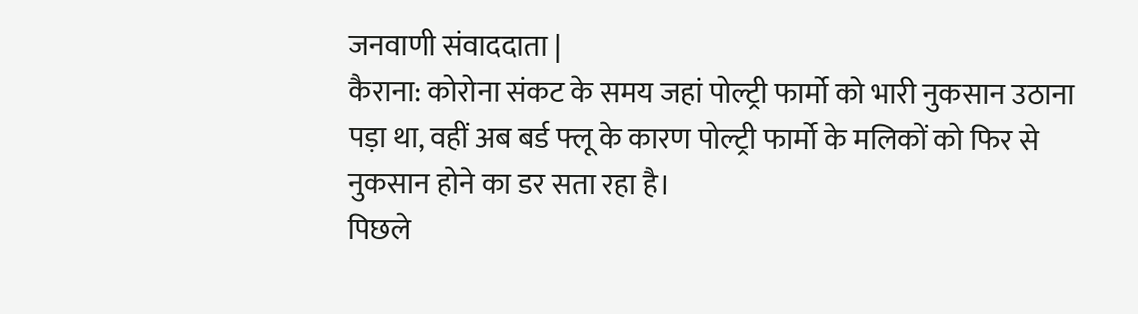जनवाणी संवाददाता |
कैराना: कोरोना संकट के समय जहां पोल्ट्री फार्मो को भारी नुकसान उठाना पड़ा था, वहीं अब बर्ड फ्लू के कारण पोल्ट्री फार्मो के मलिकों को फिर से नुकसान होने का डर सता रहा है।
पिछले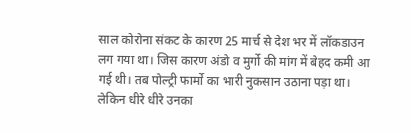साल कोरोना संकट के कारण 25 मार्च से देश भर में लॉकडाउन लग गया था। जिस कारण अंडो व मुर्गो की मांग में बेहद कमी आ गई थी। तब पोल्ट्री फार्मो का भारी नुकसान उठाना पड़ा था। लेकिन धीरे धीरे उनका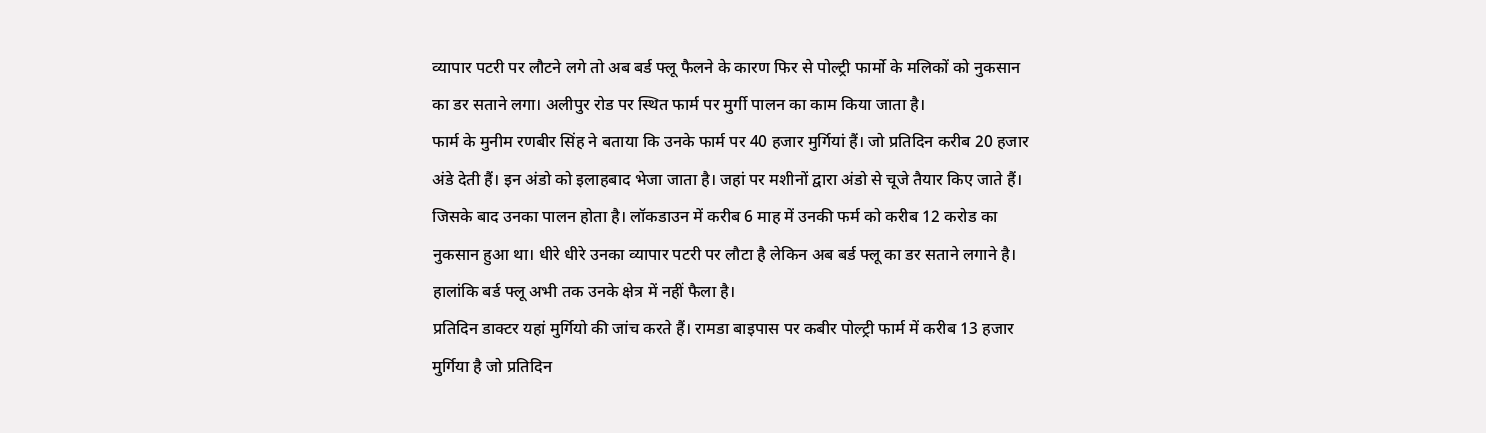व्यापार पटरी पर लौटने लगे तो अब बर्ड फ्लू फैलने के कारण फिर से पोल्ट्री फार्मो के मलिकों को नुकसान का डर सताने लगा। अलीपुर रोड पर स्थित फार्म पर मुर्गी पालन का काम किया जाता है।
फार्म के मुनीम रणबीर सिंह ने बताया कि उनके फार्म पर 40 हजार मुर्गियां हैं। जो प्रतिदिन करीब 20 हजार अंडे देती हैं। इन अंडो को इलाहबाद भेजा जाता है। जहां पर मशीनों द्वारा अंडो से चूजे तैयार किए जाते हैं। जिसके बाद उनका पालन होता है। लॉकडाउन में करीब 6 माह में उनकी फर्म को करीब 12 करोड का नुकसान हुआ था। धीरे धीरे उनका व्यापार पटरी पर लौटा है लेकिन अब बर्ड फ्लू का डर सताने लगाने है। हालांकि बर्ड फ्लू अभी तक उनके क्षेत्र में नहीं फैला है।
प्रतिदिन डाक्टर यहां मुर्गियो की जांच करते हैं। रामडा बाइपास पर कबीर पोल्ट्री फार्म में करीब 13 हजार मुर्गिया है जो प्रतिदिन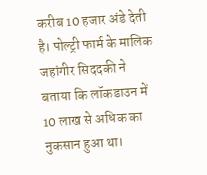करीब 10 हजार अंडे देती है। पोल्ट्री फार्म के मालिक जहांगीर सिददकी ने बताया कि लॉकडाउन में 10 लाख से अधिक का नुकसान हुआ था।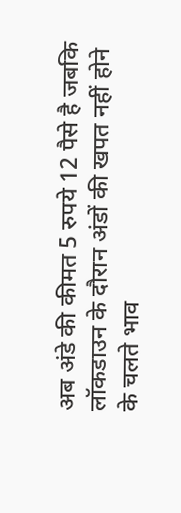अब अंडे की कीमत 5 रुपये 12 पैसे है जबकि लॉकडाउन के दौरान अंडों की खपत नहीं होने के चलते भाव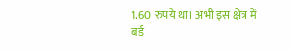1.60 रुपये था। अभी इस क्षेत्र में बर्ड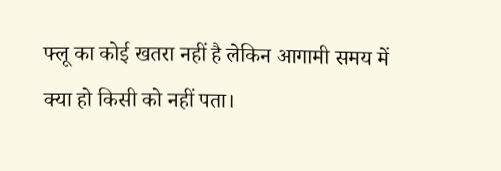फ्लू का कोई खतरा नहीं है लेकिन आगामी समय में क्या हो किसी को नहीं पता।